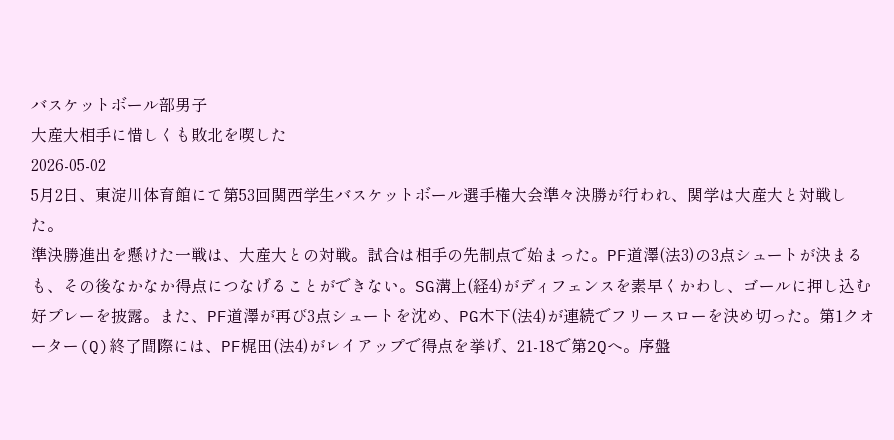バスケットボール部男子
大産大相手に惜しくも敗北を喫した
2026-05-02
5月2日、東淀川体育館にて第53回関西学生バスケットボール選手権大会準々決勝が行われ、関学は大産大と対戦した。
準決勝進出を懸けた一戦は、大産大との対戦。試合は相手の先制点で始まった。PF道澤(法3)の3点シュートが決まるも、その後なかなか得点につなげることができない。SG溝上(経4)がディフェンスを素早くかわし、ゴールに押し込む好プレーを披露。また、PF道澤が再び3点シュートを沈め、PG木下(法4)が連続でフリースローを決め切った。第1クオーター(Q)終了間際には、PF梶田(法4)がレイアップで得点を挙げ、21-18で第2Qへ。序盤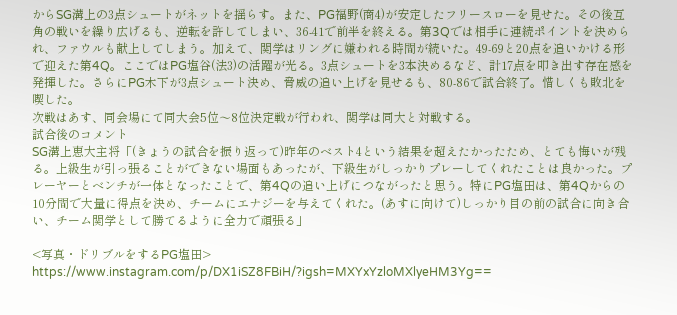からSG溝上の3点シュートがネットを揺らす。また、PG福野(商4)が安定したフリースローを見せた。その後互角の戦いを繰り広げるも、逆転を許してしまい、36-41で前半を終える。第3Qでは相手に連続ポイントを決められ、ファウルも献上してしまう。加えて、関学はリングに嫌われる時間が続いた。49-69と20点を追いかける形で迎えた第4Q。ここではPG塩谷(法3)の活躍が光る。3点シュートを3本決めるなど、計17点を叩き出す存在感を発揮した。さらにPG木下が3点シュート決め、脅威の追い上げを見せるも、80-86で試合終了。惜しくも敗北を喫した。
次戦はあす、同会場にて同大会5位〜8位決定戦が行われ、関学は同大と対戦する。
試合後のコメント
SG溝上恵大主将「(きょうの試合を振り返って)昨年のベスト4という結果を超えたかったため、とても悔いが残る。上級生が引っ張ることができない場面もあったが、下級生がしっかりプレーしてくれたことは良かった。プレーヤーとベンチが一体となったことで、第4Qの追い上げにつながったと思う。特にPG塩田は、第4Qからの10分間で大量に得点を決め、チームにエナジーを与えてくれた。(あすに向けて)しっかり目の前の試合に向き合い、チーム関学として勝てるように全力で頑張る」

<写真・ドリブルをするPG塩田>
https://www.instagram.com/p/DX1iSZ8FBiH/?igsh=MXYxYzloMXlyeHM3Yg==